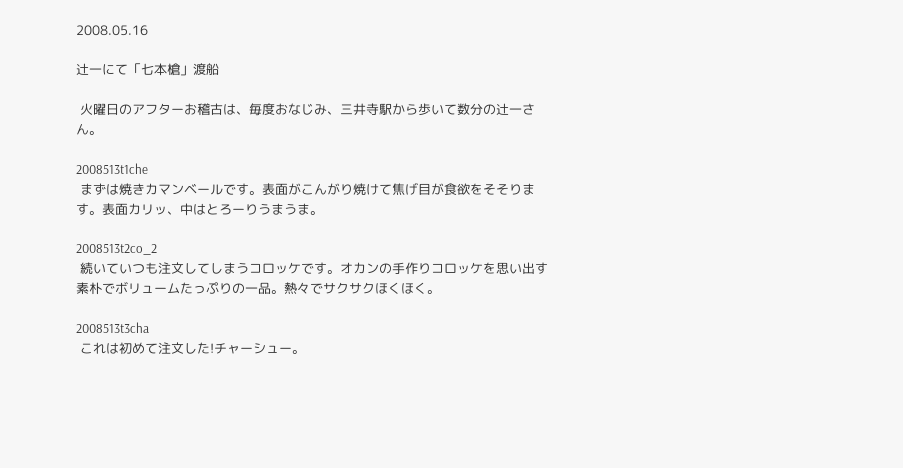2008.05.16

辻一にて「七本槍」渡船

 火曜日のアフターお稽古は、毎度おなじみ、三井寺駅から歩いて数分の辻一さん。

2008513t1che
 まずは焼きカマンベールです。表面がこんがり焼けて焦げ目が食欲をそそります。表面カリッ、中はとろーりうまうま。

2008513t2co_2
 続いていつも注文してしまうコロッケです。オカンの手作りコロッケを思い出す素朴でボリュームたっぷりの一品。熱々でサクサクほくほく。

2008513t3cha
 これは初めて注文した!チャーシュー。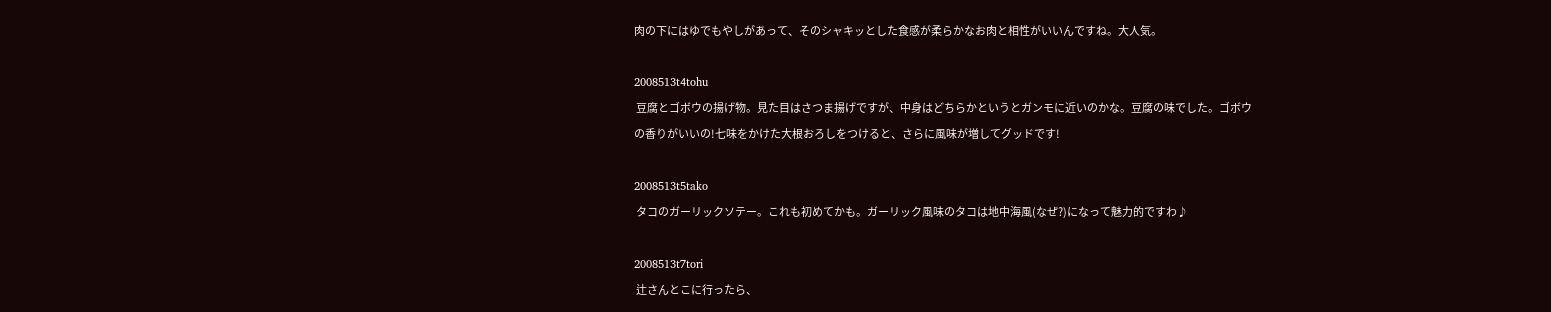肉の下にはゆでもやしがあって、そのシャキッとした食感が柔らかなお肉と相性がいいんですね。大人気。

2008513t4tohu
 豆腐とゴボウの揚げ物。見た目はさつま揚げですが、中身はどちらかというとガンモに近いのかな。豆腐の味でした。ゴボウの香りがいいの!七味をかけた大根おろしをつけると、さらに風味が増してグッドです!

2008513t5tako
 タコのガーリックソテー。これも初めてかも。ガーリック風味のタコは地中海風(なぜ?)になって魅力的ですわ♪

2008513t7tori
 辻さんとこに行ったら、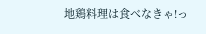地鶏料理は食べなきゃ!っ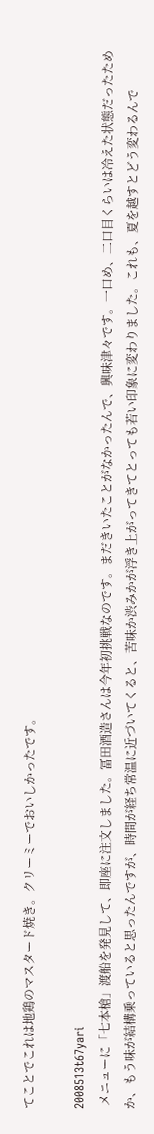てことでこれは地鶏のマスタード焼き。クリーミーでおいしかったです。

2008513t67yari
 メニューに「七本槍」渡船を発見して、即座に注文しました。冨田酒造さんは今年初挑戦なのです。まだきいたことがなかったんで、興味津々です。一口め、二口目くらいは冷えた状態だったためか、もう味が結構乗っていると思ったんですが、時間が経ち常温に近づいてくると、苦味か渋みかが浮き上がってきてとっても若い印象に変わりました。これも、夏を越すとどう変わるんで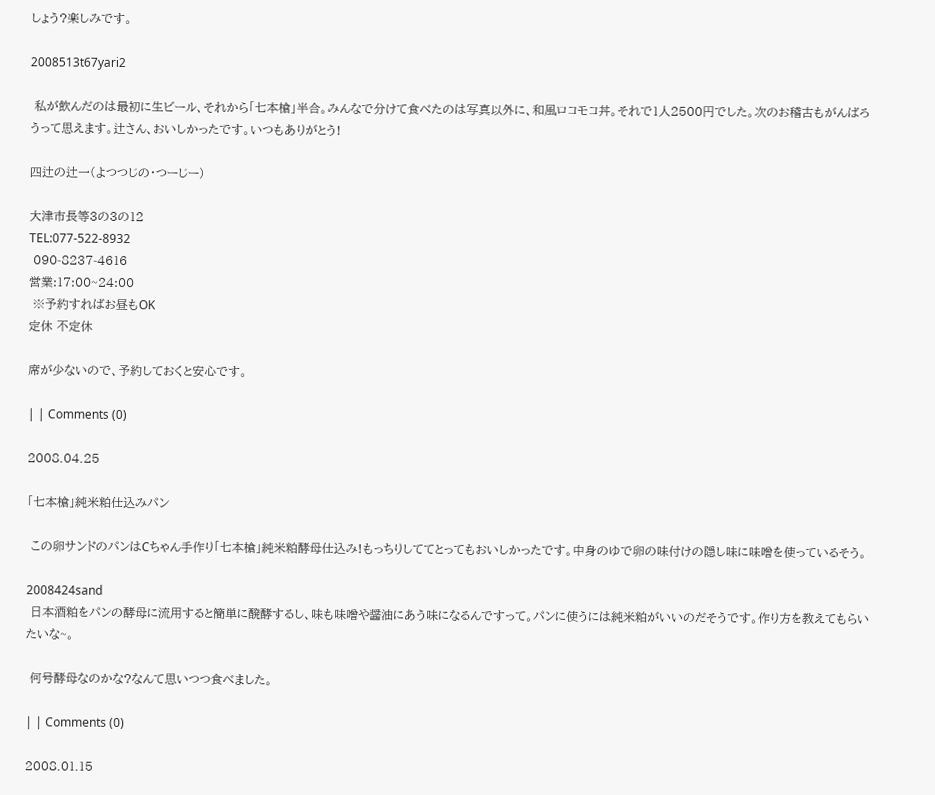しょう?楽しみです。

2008513t67yari2

 私が飲んだのは最初に生ビール、それから「七本槍」半合。みんなで分けて食べたのは写真以外に、和風ロコモコ丼。それで1人2500円でした。次のお稽古もがんばろうって思えます。辻さん、おいしかったです。いつもありがとう!

四辻の辻一(よつつじの・つーじー)

大津市長等3の3の12
TEL:077-522-8932
 090-8237-4616
営業:17:00~24:00
 ※予約すればお昼もOK
定休 不定休

席が少ないので、予約しておくと安心です。

| | Comments (0)

2008.04.25

「七本槍」純米粕仕込みパン

 この卵サンドのパンはCちゃん手作り「七本槍」純米粕酵母仕込み!もっちりしててとってもおいしかったです。中身のゆで卵の味付けの隠し味に味噌を使っているそう。

2008424sand
 日本酒粕をパンの酵母に流用すると簡単に醗酵するし、味も味噌や醤油にあう味になるんですって。パンに使うには純米粕がいいのだそうです。作り方を教えてもらいたいな~。

 何号酵母なのかな?なんて思いつつ食べました。

| | Comments (0)

2008.01.15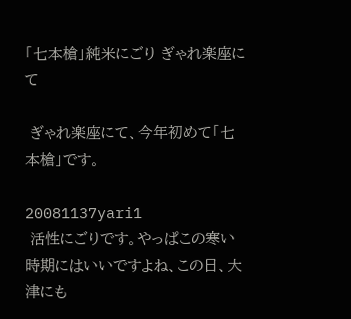「七本槍」純米にごり ぎゃれ楽座にて

 ぎゃれ楽座にて、今年初めて「七本槍」です。

20081137yari1
 活性にごりです。やっぱこの寒い時期にはいいですよね、この日、大津にも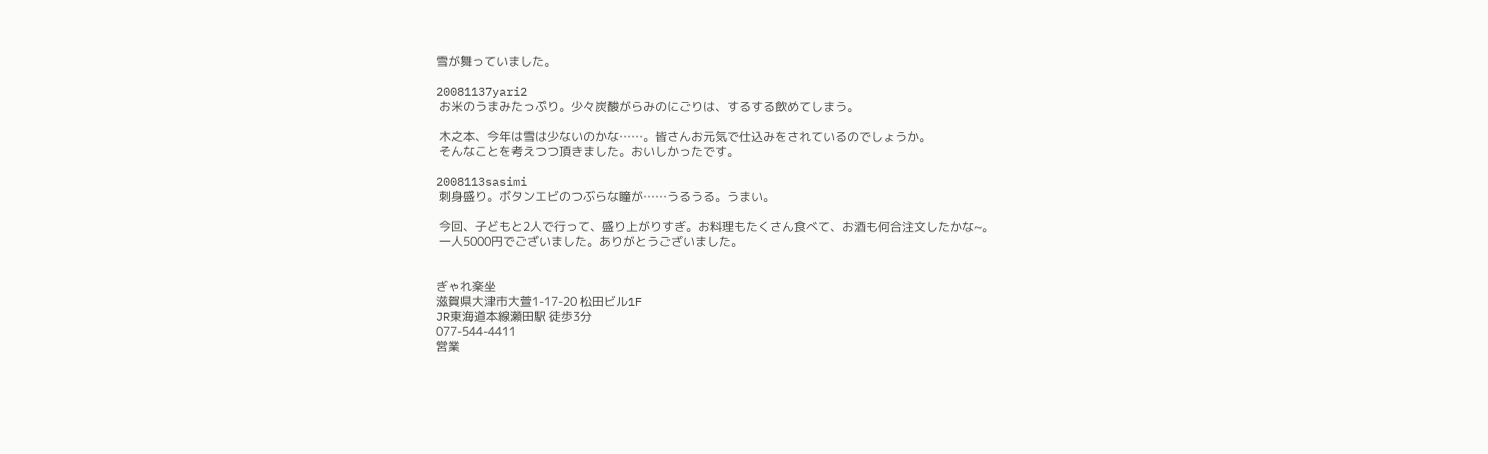雪が舞っていました。

20081137yari2
 お米のうまみたっぷり。少々炭酸がらみのにごりは、するする飲めてしまう。

 木之本、今年は雪は少ないのかな……。皆さんお元気で仕込みをされているのでしょうか。
 そんなことを考えつつ頂きました。おいしかったです。

2008113sasimi
 刺身盛り。ボタンエビのつぶらな瞳が……うるうる。うまい。

 今回、子どもと2人で行って、盛り上がりすぎ。お料理もたくさん食べて、お酒も何合注文したかな~。
 一人5000円でございました。ありがとうございました。


ぎゃれ楽坐
滋賀県大津市大萱1-17-20 松田ビル1F
JR東海道本線瀬田駅 徒歩3分
077-544-4411
営業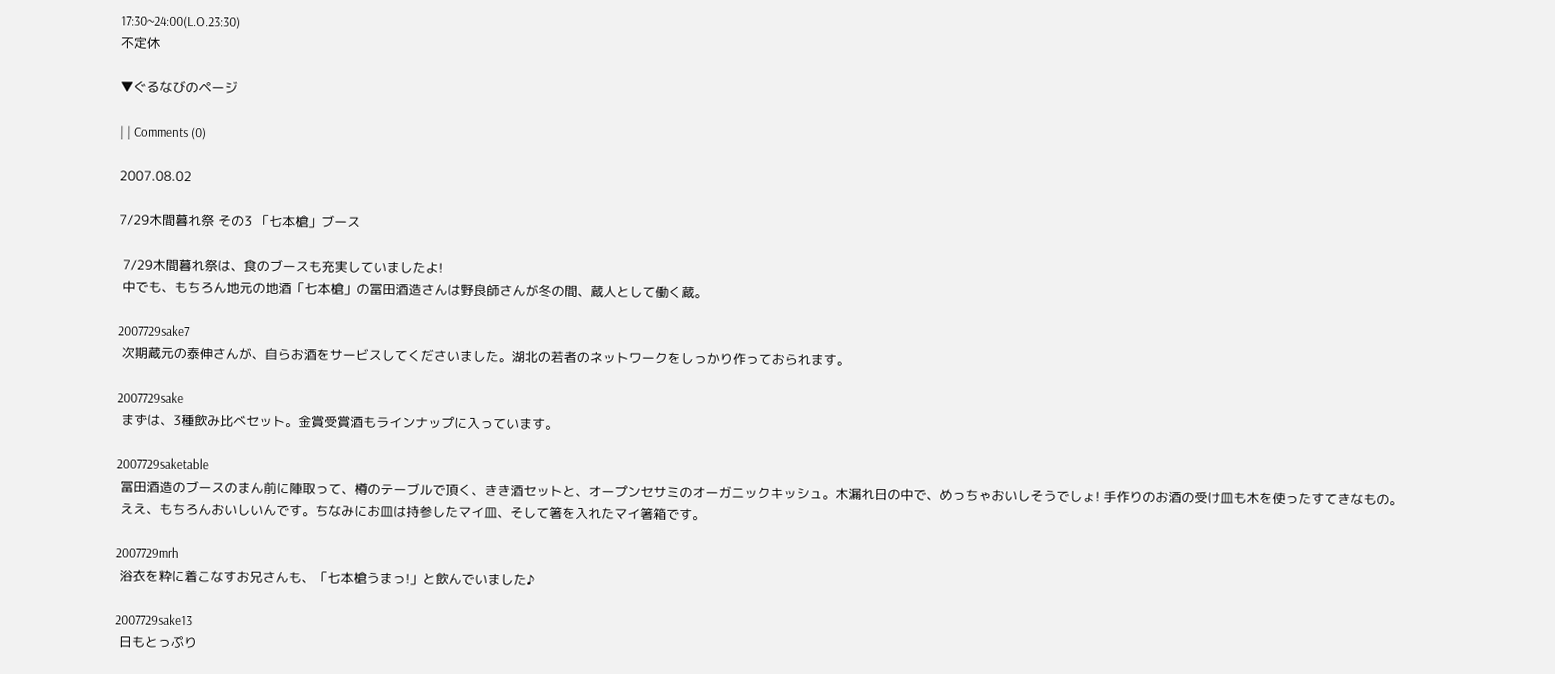17:30~24:00(L.O.23:30)
不定休

▼ぐるなびのページ

| | Comments (0)

2007.08.02

7/29木間暮れ祭 その3 「七本槍」ブース

 7/29木間暮れ祭は、食のブースも充実していましたよ!
 中でも、もちろん地元の地酒「七本槍」の冨田酒造さんは野良師さんが冬の間、蔵人として働く蔵。

2007729sake7
 次期蔵元の泰伸さんが、自らお酒をサービスしてくださいました。湖北の若者のネットワークをしっかり作っておられます。

2007729sake
 まずは、3種飲み比べセット。金賞受賞酒もラインナップに入っています。

2007729saketable
 冨田酒造のブースのまん前に陣取って、樽のテーブルで頂く、きき酒セットと、オープンセサミのオーガニックキッシュ。木漏れ日の中で、めっちゃおいしそうでしょ! 手作りのお酒の受け皿も木を使ったすてきなもの。
 ええ、もちろんおいしいんです。ちなみにお皿は持参したマイ皿、そして箸を入れたマイ箸箱です。

2007729mrh
 浴衣を粋に着こなすお兄さんも、「七本槍うまっ!」と飲んでいました♪

2007729sake13
 日もとっぷり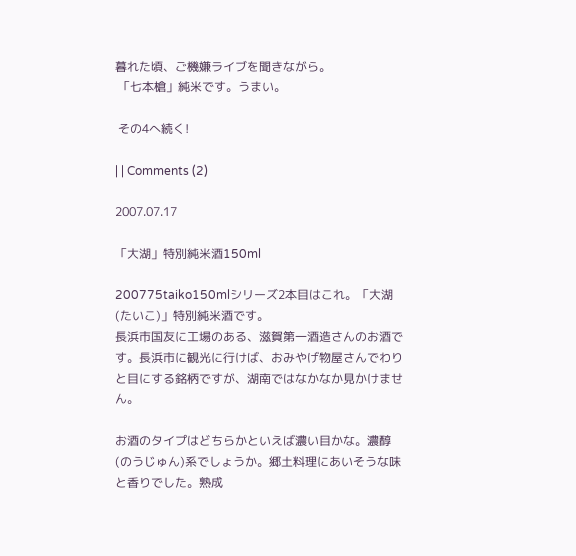暮れた頃、ご機嫌ライブを聞きながら。
 「七本槍」純米です。うまい。

 その4へ続く!

| | Comments (2)

2007.07.17

「大湖」特別純米酒150ml

200775taiko150mlシリーズ2本目はこれ。「大湖(たいこ)」特別純米酒です。
長浜市国友に工場のある、滋賀第一酒造さんのお酒です。長浜市に観光に行けば、おみやげ物屋さんでわりと目にする銘柄ですが、湖南ではなかなか見かけません。

お酒のタイプはどちらかといえば濃い目かな。濃醇(のうじゅん)系でしょうか。郷土料理にあいそうな味と香りでした。熟成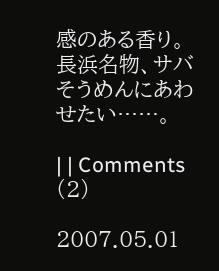感のある香り。長浜名物、サバそうめんにあわせたい……。

| | Comments (2)

2007.05.01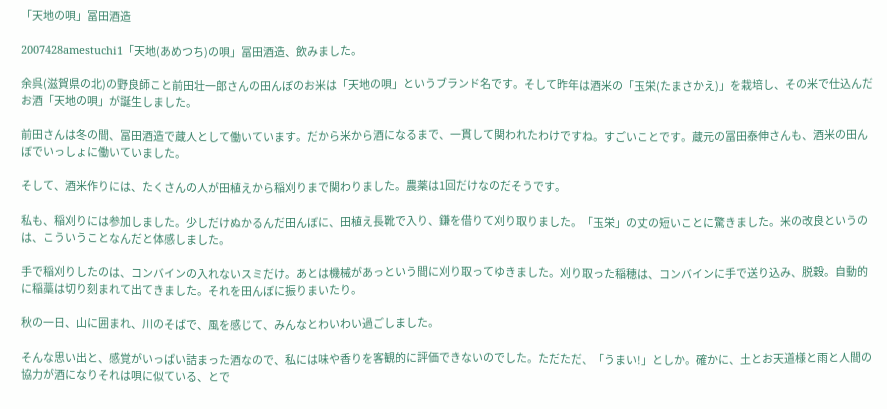「天地の唄」冨田酒造

2007428amestuchi1「天地(あめつち)の唄」冨田酒造、飲みました。

余呉(滋賀県の北)の野良師こと前田壮一郎さんの田んぼのお米は「天地の唄」というブランド名です。そして昨年は酒米の「玉栄(たまさかえ)」を栽培し、その米で仕込んだお酒「天地の唄」が誕生しました。

前田さんは冬の間、冨田酒造で蔵人として働いています。だから米から酒になるまで、一貫して関われたわけですね。すごいことです。蔵元の冨田泰伸さんも、酒米の田んぼでいっしょに働いていました。

そして、酒米作りには、たくさんの人が田植えから稲刈りまで関わりました。農薬は1回だけなのだそうです。

私も、稲刈りには参加しました。少しだけぬかるんだ田んぼに、田植え長靴で入り、鎌を借りて刈り取りました。「玉栄」の丈の短いことに驚きました。米の改良というのは、こういうことなんだと体感しました。

手で稲刈りしたのは、コンバインの入れないスミだけ。あとは機械があっという間に刈り取ってゆきました。刈り取った稲穂は、コンバインに手で送り込み、脱穀。自動的に稲藁は切り刻まれて出てきました。それを田んぼに振りまいたり。

秋の一日、山に囲まれ、川のそばで、風を感じて、みんなとわいわい過ごしました。

そんな思い出と、感覚がいっぱい詰まった酒なので、私には味や香りを客観的に評価できないのでした。ただただ、「うまい!」としか。確かに、土とお天道様と雨と人間の協力が酒になりそれは唄に似ている、とで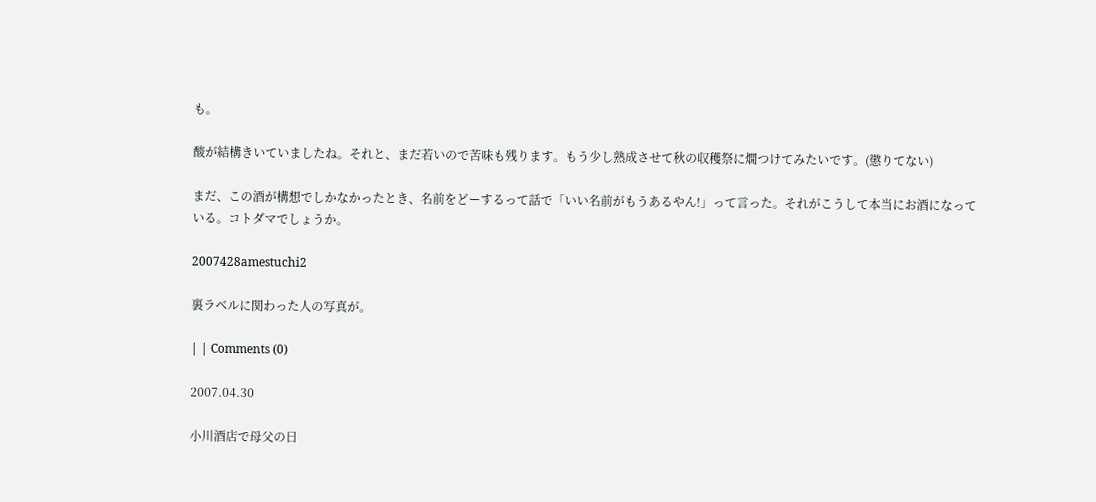も。

酸が結構きいていましたね。それと、まだ若いので苦味も残ります。もう少し熟成させて秋の収穫祭に燗つけてみたいです。(懲りてない)

まだ、この酒が構想でしかなかったとき、名前をどーするって話で「いい名前がもうあるやん!」って言った。それがこうして本当にお酒になっている。コトダマでしょうか。

2007428amestuchi2

裏ラベルに関わった人の写真が。

| | Comments (0)

2007.04.30

小川酒店で母父の日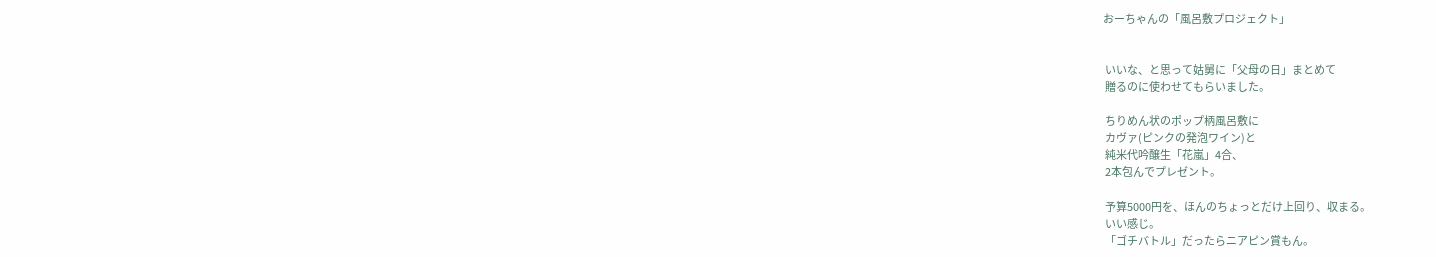おーちゃんの「風呂敷プロジェクト」


 いいな、と思って姑舅に「父母の日」まとめて
 贈るのに使わせてもらいました。

 ちりめん状のポップ柄風呂敷に
 カヴァ(ピンクの発泡ワイン)と
 純米代吟醸生「花嵐」4合、
 2本包んでプレゼント。

 予算5000円を、ほんのちょっとだけ上回り、収まる。
 いい感じ。
 「ゴチバトル」だったらニアピン賞もん。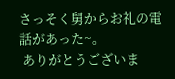さっそく舅からお礼の電話があった~。
 ありがとうございま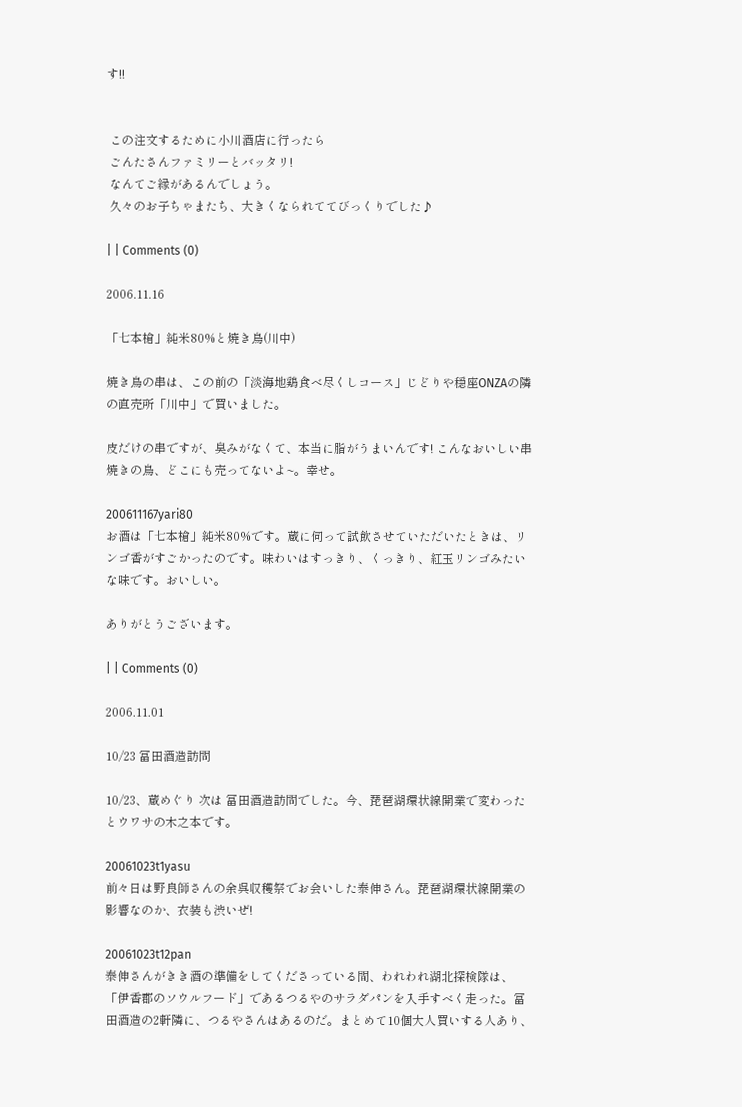す!!


 この注文するために小川酒店に行ったら
 ごんたさんファミリーとバッタリ!
 なんてご縁があるんでしょう。
 久々のお子ちゃまたち、大きくなられててびっくりでした♪

| | Comments (0)

2006.11.16

「七本槍」純米80%と焼き鳥(川中)

焼き鳥の串は、この前の「淡海地鶏食べ尽くしコース」じどりや穏座ONZAの隣の直売所「川中」で買いました。

皮だけの串ですが、臭みがなくて、本当に脂がうまいんです! こんなおいしい串焼きの鳥、どこにも売ってないよ~。幸せ。

200611167yari80
お酒は「七本槍」純米80%です。蔵に伺って試飲させていただいたときは、リンゴ香がすごかったのです。味わいはすっきり、くっきり、紅玉リンゴみたいな味です。おいしい。

ありがとうございます。

| | Comments (0)

2006.11.01

10/23 冨田酒造訪問

10/23、蔵めぐり 次は 冨田酒造訪問でした。今、琵琶湖環状線開業で変わったとウワサの木之本です。

20061023t1yasu
前々日は野良師さんの余呉収穫祭でお会いした泰伸さん。琵琶湖環状線開業の影響なのか、衣装も渋いぜ!

20061023t12pan
泰伸さんがきき酒の準備をしてくださっている間、われわれ湖北探検隊は、「伊香郡のソウルフード」であるつるやのサラダパンを入手すべく走った。冨田酒造の2軒隣に、つるやさんはあるのだ。まとめて10個大人買いする人あり、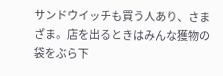サンドウイッチも買う人あり、さまざま。店を出るときはみんな獲物の袋をぶら下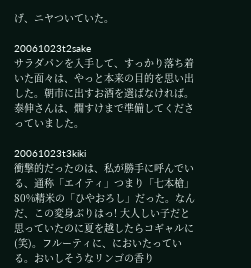げ、ニヤついていた。

20061023t2sake
サラダパンを入手して、すっかり落ち着いた面々は、やっと本来の目的を思い出した。朝市に出すお酒を選ばなければ。泰伸さんは、燗すけまで準備してくださっていました。

20061023t3kiki
衝撃的だったのは、私が勝手に呼んでいる、通称「エイティ」つまり「七本槍」80%精米の「ひやおろし」だった。なんだ、この変身ぶりはっ! 大人しい子だと思っていたのに夏を越したらコギャルに(笑)。フルーティに、においたっている。おいしそうなリンゴの香り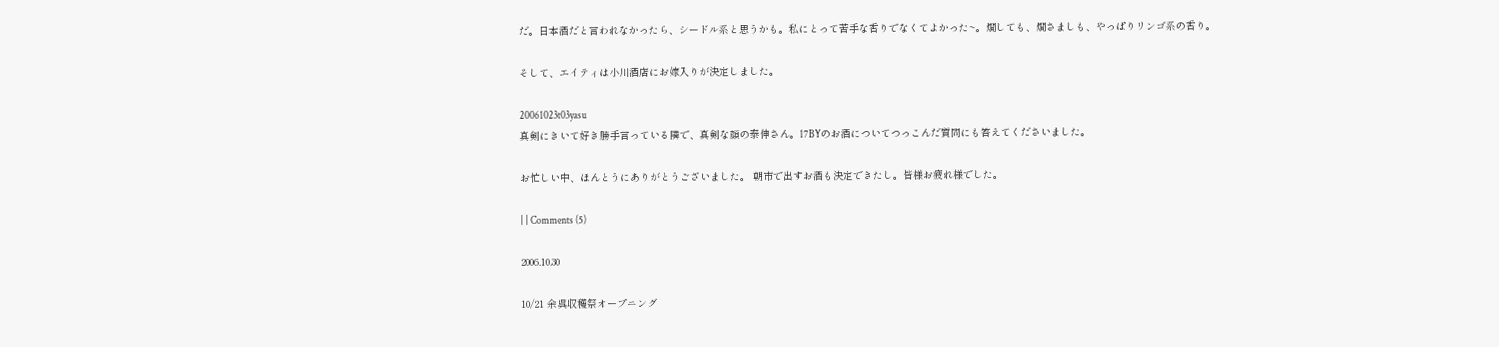だ。日本酒だと言われなかったら、シードル系と思うかも。私にとって苦手な香りでなくてよかった~。燗しても、燗さましも、やっぱりリンゴ系の香り。

そして、エイティは小川酒店にお嫁入りが決定しました。

20061023t03yasu
真剣にきいて好き勝手言っている隣で、真剣な顔の泰伸さん。17BYのお酒についてつっこんだ質問にも答えてくださいました。

お忙しい中、ほんとうにありがとうございました。 朝市で出すお酒も決定できたし。皆様お疲れ様でした。

| | Comments (5)

2006.10.30

10/21 余呉収穫祭オープニング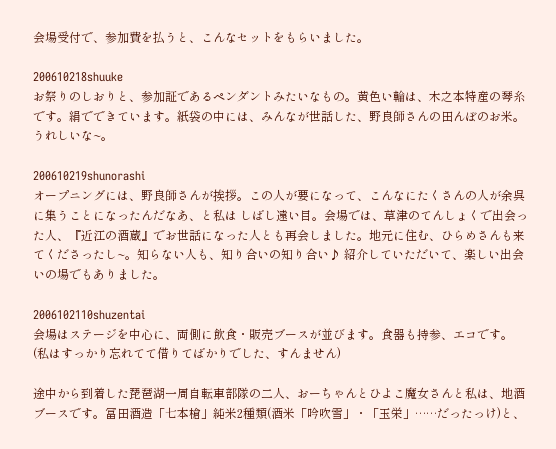会場受付で、参加費を払うと、こんなセットをもらいました。

200610218shuuke
お祭りのしおりと、参加証であるペンダントみたいなもの。黄色い輪は、木之本特産の琴糸です。絹でできています。紙袋の中には、みんなが世話した、野良師さんの田んぼのお米。うれしいな~。

200610219shunorashi
オープニングには、野良師さんが挨拶。この人が要になって、こんなにたくさんの人が余呉に集うことになったんだなあ、と私は しばし遠い目。会場では、草津のてんしょくで出会った人、『近江の酒蔵』でお世話になった人とも再会しました。地元に住む、ひらめさんも来てくださったし~。知らない人も、知り合いの知り合い♪ 紹介していただいて、楽しい出会いの場でもありました。

2006102110shuzentai
会場はステージを中心に、両側に飲食・販売ブースが並びます。食器も持参、エコです。(私はすっかり忘れてて借りてばかりでした、すんません)

途中から到着した琵琶湖一周自転車部隊の二人、おーちゃんとひよこ魔女さんと私は、地酒ブースです。冨田酒造「七本槍」純米2種類(酒米「吟吹雪」・「玉栄」……だったっけ)と、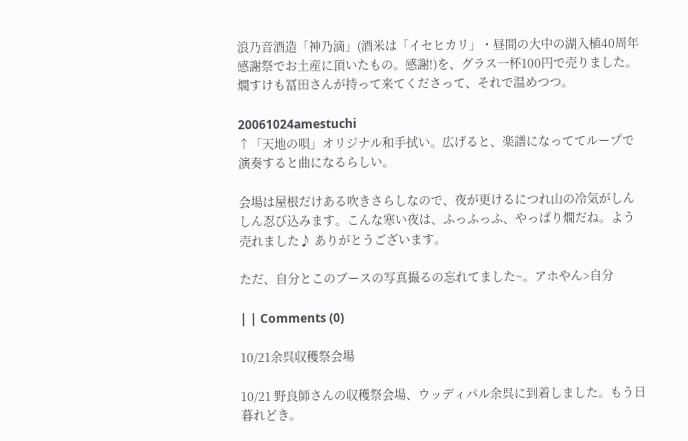浪乃音酒造「神乃滴」(酒米は「イセヒカリ」・昼間の大中の湖入植40周年感謝祭でお土産に頂いたもの。感謝!)を、グラス一杯100円で売りました。燗すけも冨田さんが持って来てくださって、それで温めつつ。

20061024amestuchi
↑「天地の唄」オリジナル和手拭い。広げると、楽譜になっててループで演奏すると曲になるらしい。

会場は屋根だけある吹きさらしなので、夜が更けるにつれ山の冷気がしんしん忍び込みます。こんな寒い夜は、ふっふっふ、やっぱり燗だね。よう売れました♪ ありがとうございます。

ただ、自分とこのブースの写真撮るの忘れてました~。アホやん>自分

| | Comments (0)

10/21余呉収穫祭会場

10/21 野良師さんの収穫祭会場、ウッディパル余呉に到着しました。もう日暮れどき。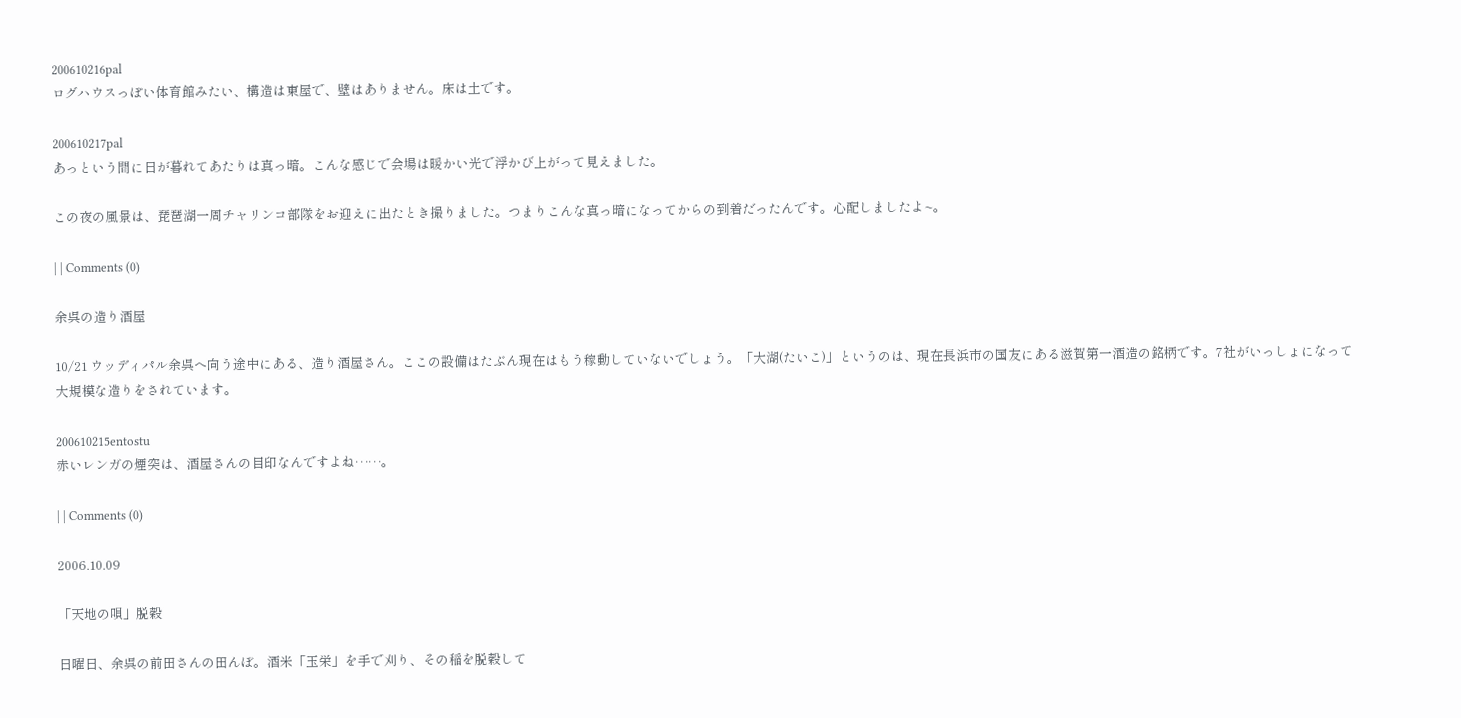200610216pal
ログハウスっぽい体育館みたい、構造は東屋で、壁はありません。床は土です。

200610217pal
あっという間に日が暮れてあたりは真っ暗。こんな感じで会場は暖かい光で浮かび上がって見えました。

この夜の風景は、琵琶湖一周チャリンコ部隊をお迎えに出たとき撮りました。つまりこんな真っ暗になってからの到着だったんです。心配しましたよ~。

| | Comments (0)

余呉の造り酒屋

10/21 ウッディパル余呉へ向う途中にある、造り酒屋さん。ここの設備はたぶん現在はもう稼動していないでしょう。「大湖(たいこ)」というのは、現在長浜市の国友にある滋賀第一酒造の銘柄です。7社がいっしょになって大規模な造りをされています。

200610215entostu
赤いレンガの煙突は、酒屋さんの目印なんですよね……。

| | Comments (0)

2006.10.09

「天地の唄」脱穀

日曜日、余呉の前田さんの田んぼ。酒米「玉栄」を手で刈り、その稲を脱穀して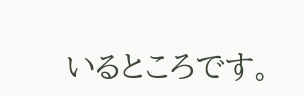いるところです。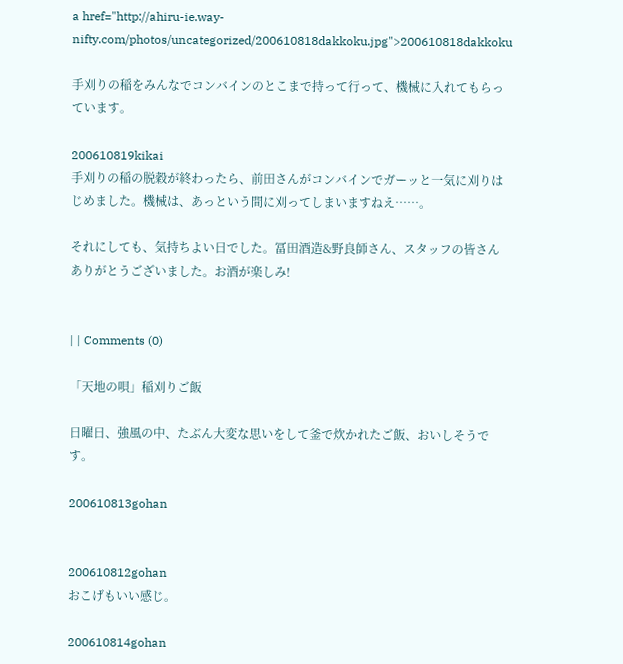a href="http://ahiru-ie.way-nifty.com/photos/uncategorized/200610818dakkoku.jpg">200610818dakkoku

手刈りの稲をみんなでコンバインのとこまで持って行って、機械に入れてもらっています。

200610819kikai
手刈りの稲の脱穀が終わったら、前田さんがコンバインでガーッと一気に刈りはじめました。機械は、あっという間に刈ってしまいますねえ……。

それにしても、気持ちよい日でした。冨田酒造&野良師さん、スタッフの皆さんありがとうございました。お酒が楽しみ!


| | Comments (0)

「天地の唄」稲刈りご飯

日曜日、強風の中、たぶん大変な思いをして釜で炊かれたご飯、おいしそうです。

200610813gohan


200610812gohan
おこげもいい感じ。

200610814gohan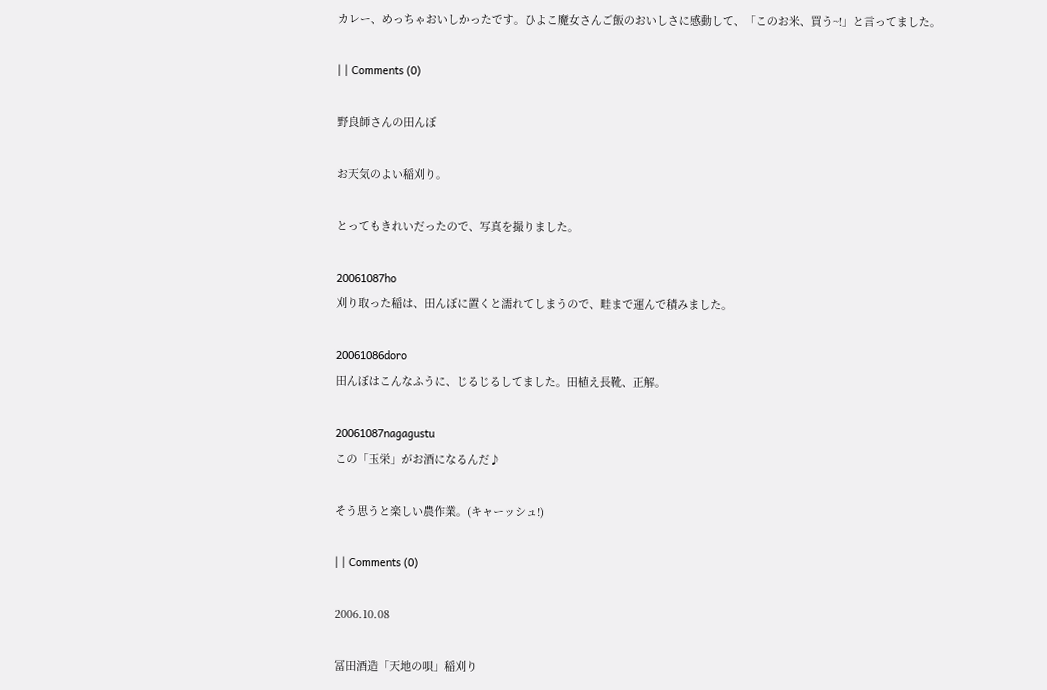カレー、めっちゃおいしかったです。ひよこ魔女さんご飯のおいしさに感動して、「このお米、買う~!」と言ってました。

| | Comments (0)

野良師さんの田んぼ

お天気のよい稲刈り。

とってもきれいだったので、写真を撮りました。

20061087ho
刈り取った稲は、田んぼに置くと濡れてしまうので、畦まで運んで積みました。

20061086doro
田んぼはこんなふうに、じるじるしてました。田植え長靴、正解。

20061087nagagustu
この「玉栄」がお酒になるんだ♪

そう思うと楽しい農作業。(キャーッシュ!)

| | Comments (0)

2006.10.08

冨田酒造「天地の唄」稲刈り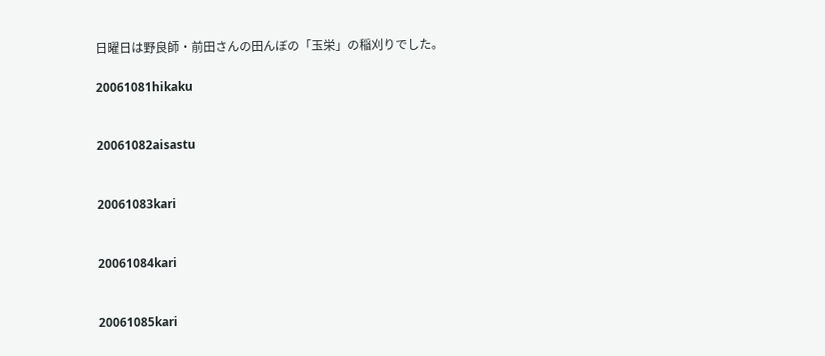日曜日は野良師・前田さんの田んぼの「玉栄」の稲刈りでした。

20061081hikaku


20061082aisastu


20061083kari


20061084kari


20061085kari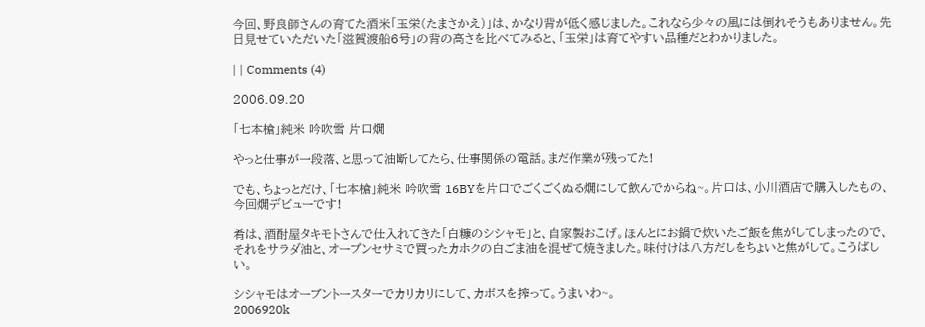今回、野良師さんの育てた酒米「玉栄(たまさかえ)」は、かなり背が低く感じました。これなら少々の風には倒れそうもありません。先日見せていただいた「滋賀渡船6号」の背の高さを比べてみると、「玉栄」は育てやすい品種だとわかりました。

| | Comments (4)

2006.09.20

「七本槍」純米 吟吹雪 片口燗

やっと仕事が一段落、と思って油断してたら、仕事関係の電話。まだ作業が残ってた!

でも、ちょっとだけ、「七本槍」純米 吟吹雪 16BYを片口でごくごくぬる燗にして飲んでからね~。片口は、小川酒店で購入したもの、今回燗デビューです!

肴は、酒酎屋タキモトさんで仕入れてきた「白糠のシシャモ」と、自家製おこげ。ほんとにお鍋で炊いたご飯を焦がしてしまったので、それをサラダ油と、オープンセサミで買ったカホクの白ごま油を混ぜて焼きました。味付けは八方だしをちょいと焦がして。こうばしい。

シシャモはオーブントースターでカリカリにして、カボスを搾って。うまいわ~。
2006920k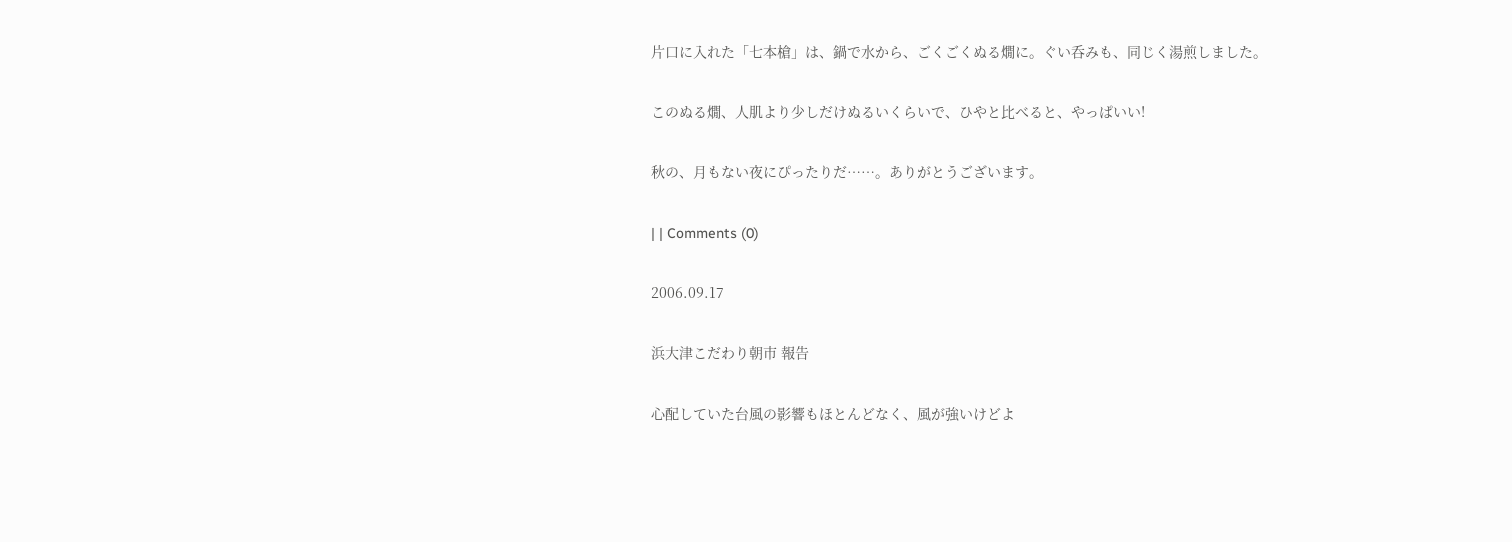片口に入れた「七本槍」は、鍋で水から、ごくごくぬる燗に。ぐい呑みも、同じく湯煎しました。

このぬる燗、人肌より少しだけぬるいくらいで、ひやと比べると、やっぱいい!

秋の、月もない夜にぴったりだ……。ありがとうございます。

| | Comments (0)

2006.09.17

浜大津こだわり朝市 報告

心配していた台風の影響もほとんどなく、風が強いけどよ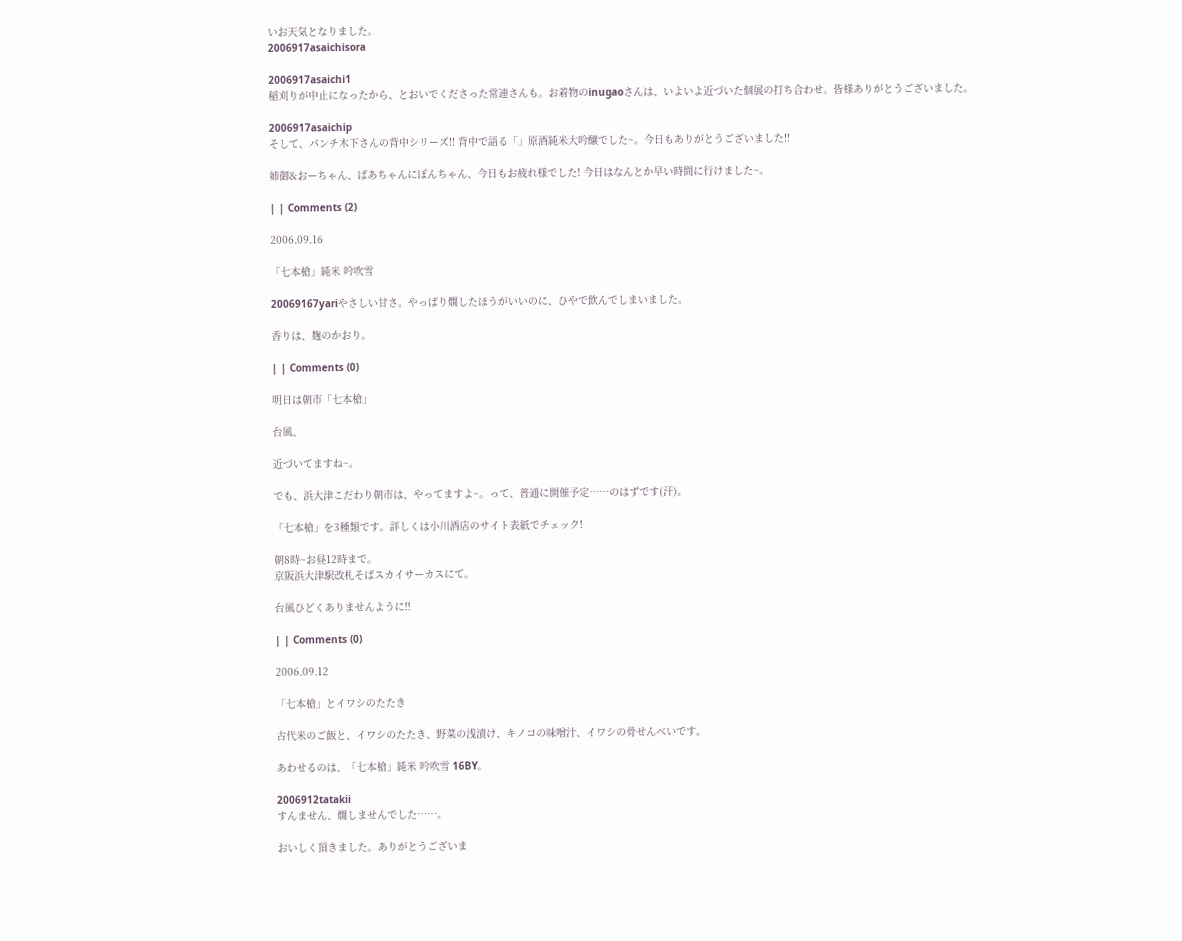いお天気となりました。
2006917asaichisora

2006917asaichi1
稲刈りが中止になったから、とおいでくださった常連さんも。お着物のinugaoさんは、いよいよ近づいた個展の打ち合わせ。皆様ありがとうございました。

2006917asaichip
そして、パンチ木下さんの背中シリーズ!! 背中で語る「」原酒純米大吟醸でした~。今日もありがとうございました!!

姉御&おーちゃん、ぱあちゃんにぽんちゃん、今日もお疲れ様でした! 今日はなんとか早い時間に行けました~。

| | Comments (2)

2006.09.16

「七本槍」純米 吟吹雪

20069167yariやさしい甘さ。やっぱり燗したほうがいいのに、ひやで飲んでしまいました。

香りは、麹のかおり。

| | Comments (0)

明日は朝市「七本槍」

台風、

近づいてますね~。

でも、浜大津こだわり朝市は、やってますよ~。って、普通に開催予定……のはずです(汗)。

「七本槍」を3種類です。詳しくは小川酒店のサイト表紙でチェック!

朝8時~お昼12時まで。
京阪浜大津駅改札そばスカイサーカスにて。

台風ひどくありませんように!!

| | Comments (0)

2006.09.12

「七本槍」とイワシのたたき

古代米のご飯と、イワシのたたき、野菜の浅漬け、キノコの味噌汁、イワシの骨せんべいです。

あわせるのは、「七本槍」純米 吟吹雪 16BY。

2006912tatakii
すんません、燗しませんでした……。

おいしく頂きました。ありがとうございま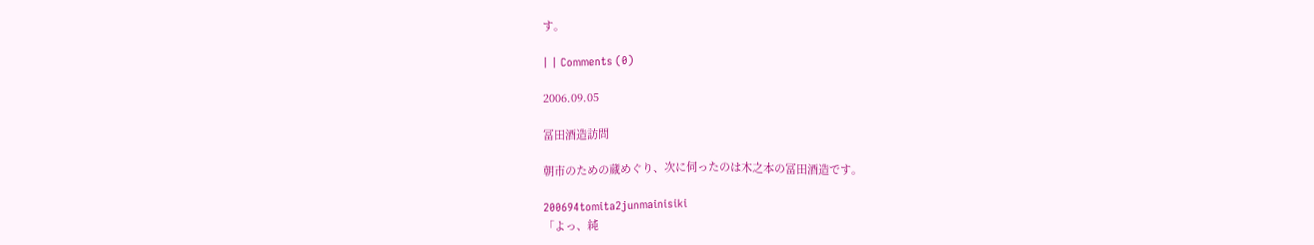す。

| | Comments (0)

2006.09.05

冨田酒造訪問

朝市のための蔵めぐり、次に伺ったのは木之本の冨田酒造です。

200694tomita2junmainisiki
「よっ、純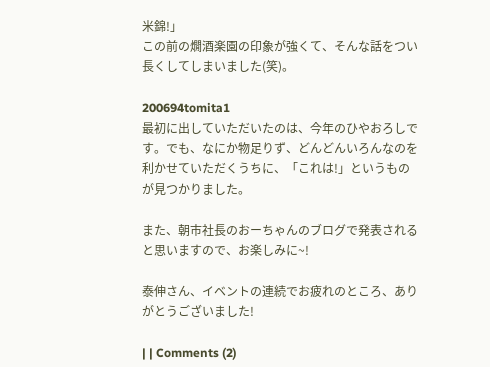米錦!」
この前の燗酒楽園の印象が強くて、そんな話をつい長くしてしまいました(笑)。

200694tomita1
最初に出していただいたのは、今年のひやおろしです。でも、なにか物足りず、どんどんいろんなのを利かせていただくうちに、「これは!」というものが見つかりました。

また、朝市社長のおーちゃんのブログで発表されると思いますので、お楽しみに~!

泰伸さん、イベントの連続でお疲れのところ、ありがとうございました!

| | Comments (2)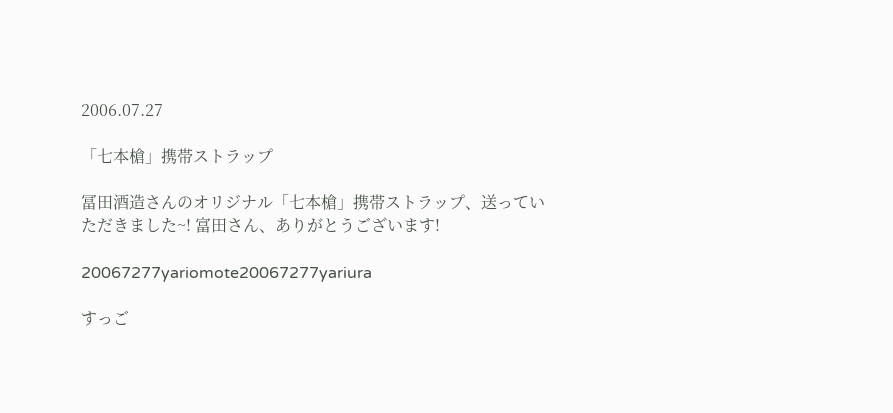2006.07.27

「七本槍」携帯ストラップ

冨田酒造さんのオリジナル「七本槍」携帯ストラップ、送っていただきました~! 富田さん、ありがとうございます!

20067277yariomote20067277yariura

すっご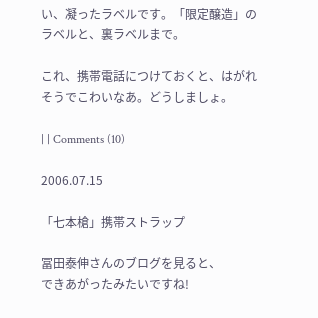い、凝ったラベルです。「限定醸造」のラベルと、裏ラベルまで。

これ、携帯電話につけておくと、はがれそうでこわいなあ。どうしましょ。

| | Comments (10)

2006.07.15

「七本槍」携帯ストラップ

冨田泰伸さんのブログを見ると、
できあがったみたいですね!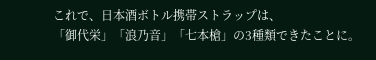これで、日本酒ボトル携帯ストラップは、
「御代栄」「浪乃音」「七本槍」の3種類できたことに。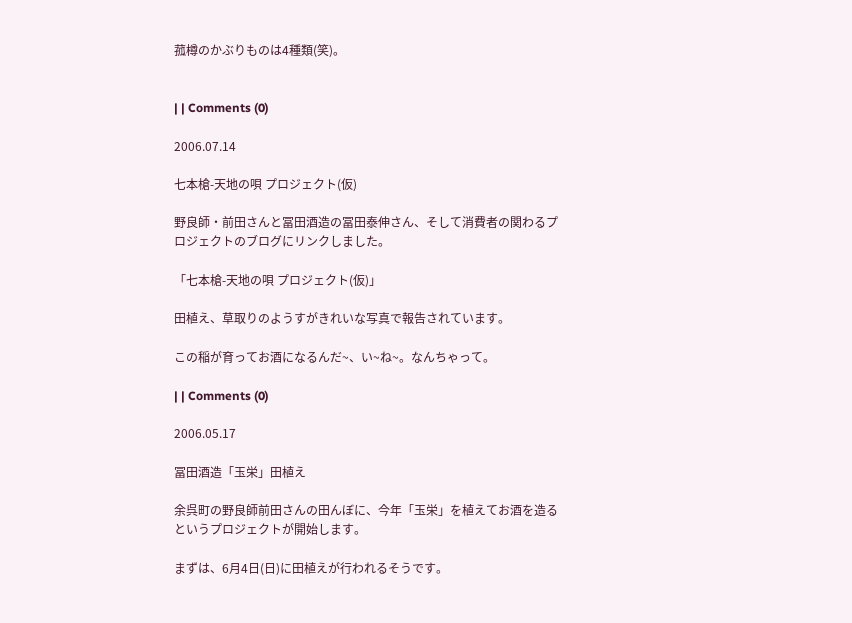菰樽のかぶりものは4種類(笑)。


| | Comments (0)

2006.07.14

七本槍-天地の唄 プロジェクト(仮)

野良師・前田さんと冨田酒造の冨田泰伸さん、そして消費者の関わるプロジェクトのブログにリンクしました。

「七本槍-天地の唄 プロジェクト(仮)」

田植え、草取りのようすがきれいな写真で報告されています。

この稲が育ってお酒になるんだ~、い~ね~。なんちゃって。

| | Comments (0)

2006.05.17

冨田酒造「玉栄」田植え

余呉町の野良師前田さんの田んぼに、今年「玉栄」を植えてお酒を造るというプロジェクトが開始します。

まずは、6月4日(日)に田植えが行われるそうです。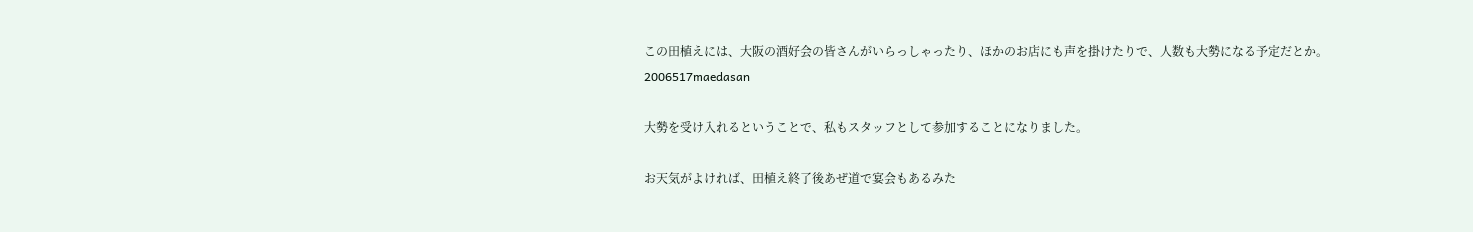この田植えには、大阪の酒好会の皆さんがいらっしゃったり、ほかのお店にも声を掛けたりで、人数も大勢になる予定だとか。
2006517maedasan

大勢を受け入れるということで、私もスタッフとして参加することになりました。

お天気がよければ、田植え終了後あぜ道で宴会もあるみた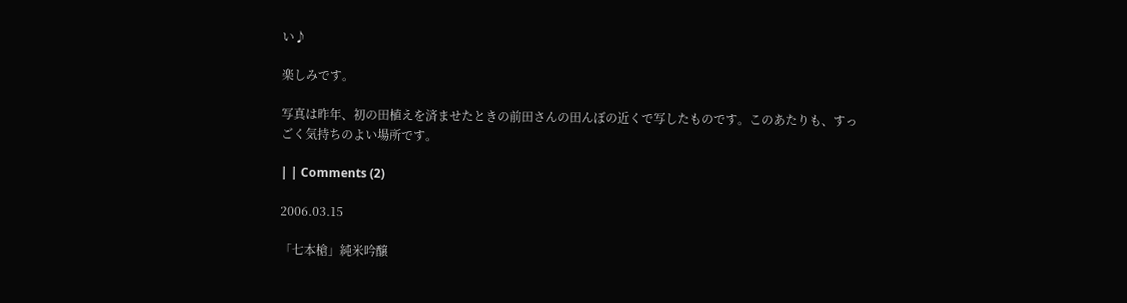い♪

楽しみです。

写真は昨年、初の田植えを済ませたときの前田さんの田んぼの近くで写したものです。このあたりも、すっごく気持ちのよい場所です。

| | Comments (2)

2006.03.15

「七本槍」純米吟醸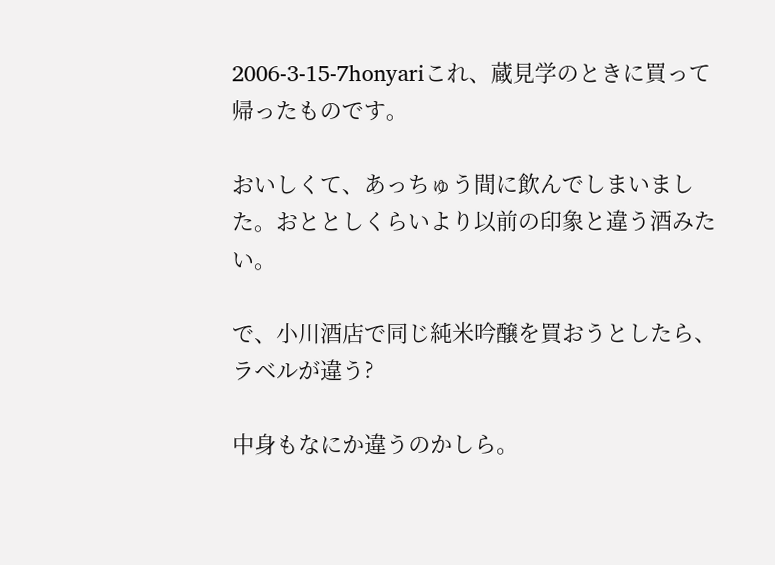2006-3-15-7honyariこれ、蔵見学のときに買って帰ったものです。

おいしくて、あっちゅう間に飲んでしまいました。おととしくらいより以前の印象と違う酒みたい。

で、小川酒店で同じ純米吟醸を買おうとしたら、ラベルが違う?

中身もなにか違うのかしら。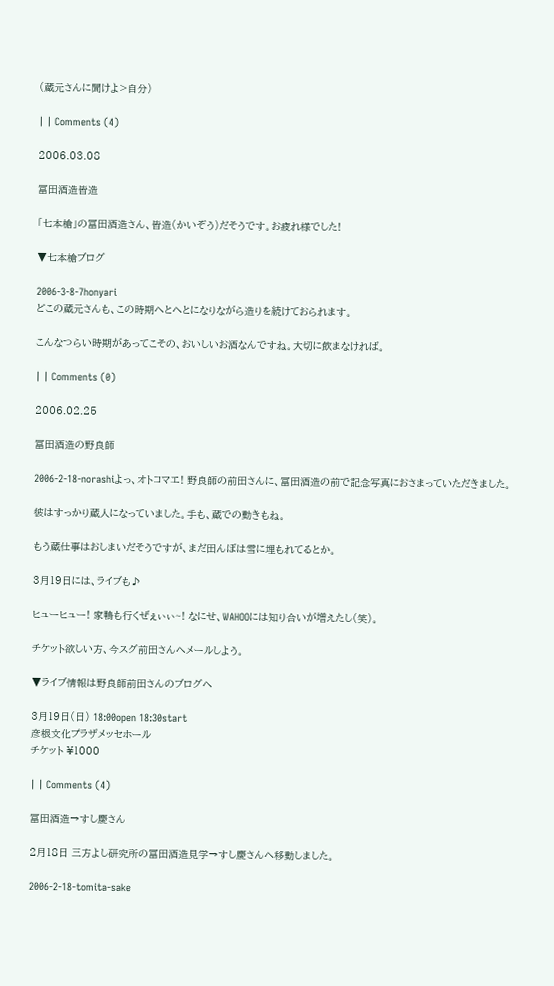(蔵元さんに聞けよ>自分)

| | Comments (4)

2006.03.08

冨田酒造皆造

「七本槍」の冨田酒造さん、皆造(かいぞう)だそうです。お疲れ様でした!

▼七本槍ブログ

2006-3-8-7honyari
どこの蔵元さんも、この時期へとへとになりながら造りを続けておられます。

こんなつらい時期があってこその、おいしいお酒なんですね。大切に飲まなければ。

| | Comments (0)

2006.02.25

冨田酒造の野良師

2006-2-18-norashiよっ、オトコマエ! 野良師の前田さんに、冨田酒造の前で記念写真におさまっていただきました。

彼はすっかり蔵人になっていました。手も、蔵での動きもね。

もう蔵仕事はおしまいだそうですが、まだ田んぼは雪に埋もれてるとか。

3月19日には、ライブも♪

ヒューヒュー! 家鴨も行くぜぇぃぃ~! なにせ、WAHOOには知り合いが増えたし(笑)。

チケット欲しい方、今スグ前田さんへメールしよう。

▼ライブ情報は野良師前田さんのブログへ

3月19日(日) 18:00open 18:30start
彦根文化プラザメッセホール
チケット ¥1000

| | Comments (4)

冨田酒造→すし慶さん

2月18日 三方よし研究所の冨田酒造見学→すし慶さんへ移動しました。

2006-2-18-tomita-sake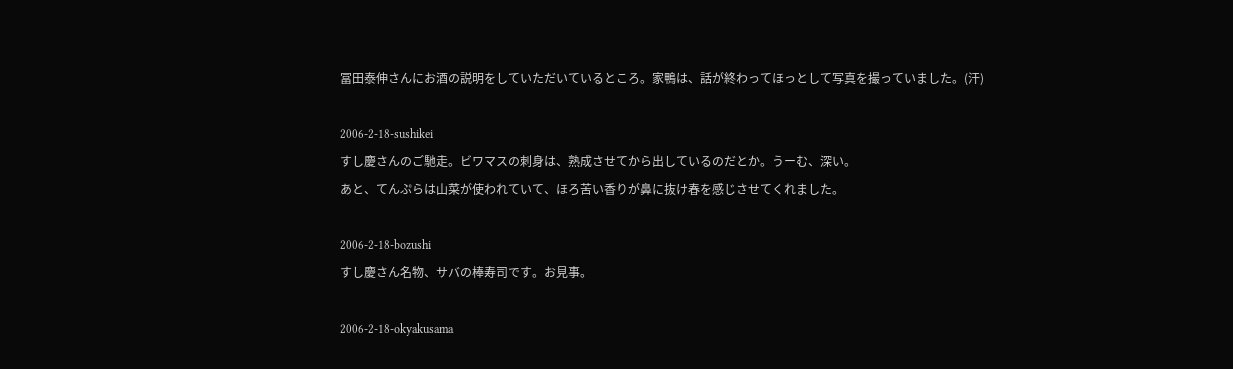冨田泰伸さんにお酒の説明をしていただいているところ。家鴨は、話が終わってほっとして写真を撮っていました。(汗)

2006-2-18-sushikei
すし慶さんのご馳走。ビワマスの刺身は、熟成させてから出しているのだとか。うーむ、深い。
あと、てんぷらは山菜が使われていて、ほろ苦い香りが鼻に抜け春を感じさせてくれました。

2006-2-18-bozushi
すし慶さん名物、サバの棒寿司です。お見事。

2006-2-18-okyakusama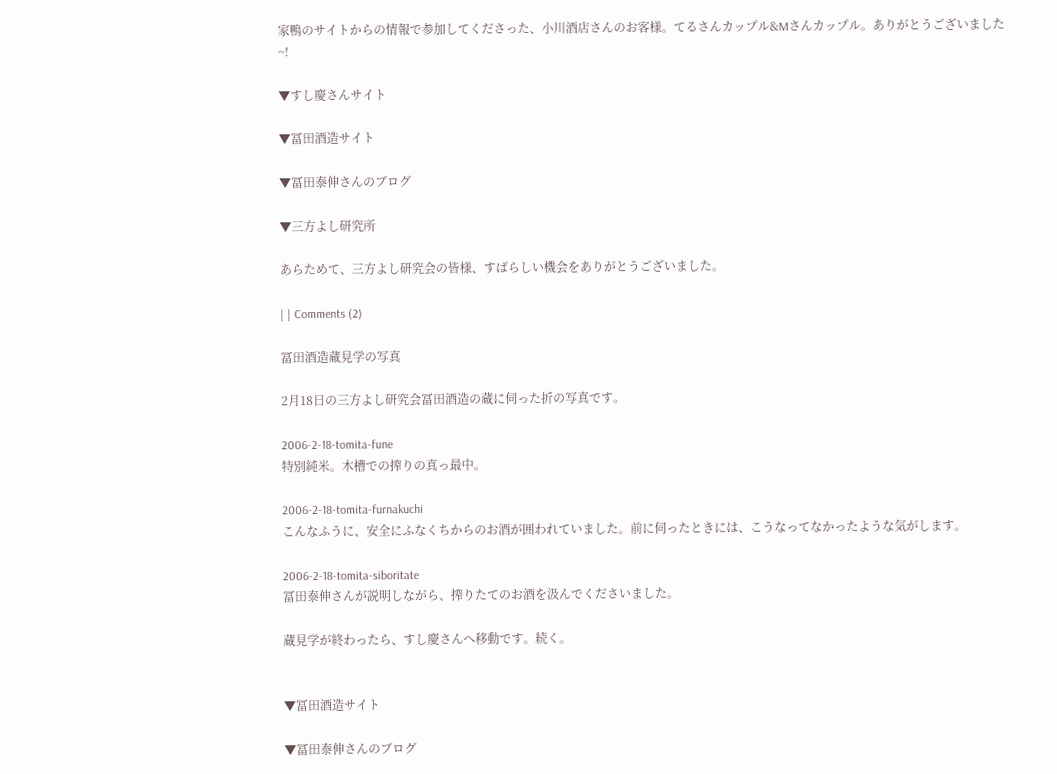家鴨のサイトからの情報で参加してくださった、小川酒店さんのお客様。てるさんカップル&Mさんカップル。ありがとうございました~!

▼すし慶さんサイト

▼冨田酒造サイト

▼冨田泰伸さんのブログ

▼三方よし研究所

あらためて、三方よし研究会の皆様、すばらしい機会をありがとうございました。

| | Comments (2)

冨田酒造蔵見学の写真

2月18日の三方よし研究会冨田酒造の蔵に伺った折の写真です。

2006-2-18-tomita-fune
特別純米。木槽での搾りの真っ最中。

2006-2-18-tomita-furnakuchi
こんなふうに、安全にふなくちからのお酒が囲われていました。前に伺ったときには、こうなってなかったような気がします。

2006-2-18-tomita-siboritate
冨田泰伸さんが説明しながら、搾りたてのお酒を汲んでくださいました。

蔵見学が終わったら、すし慶さんへ移動です。続く。


▼冨田酒造サイト

▼冨田泰伸さんのブログ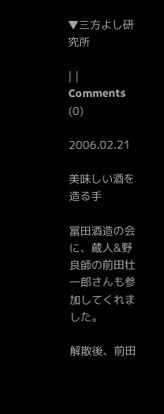▼三方よし研究所

| | Comments (0)

2006.02.21

美味しい酒を造る手

冨田酒造の会に、蔵人&野良師の前田壮一郎さんも参加してくれました。

解散後、前田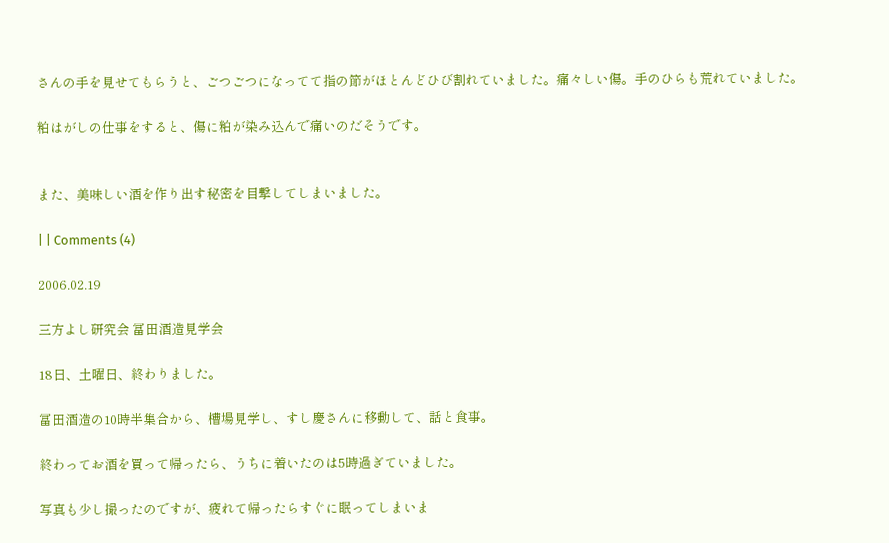さんの手を見せてもらうと、ごつごつになってて指の節がほとんどひび割れていました。痛々しい傷。手のひらも荒れていました。

粕はがしの仕事をすると、傷に粕が染み込んで痛いのだそうです。


また、美味しい酒を作り出す秘密を目撃してしまいました。

| | Comments (4)

2006.02.19

三方よし研究会 冨田酒造見学会

18日、土曜日、終わりました。

冨田酒造の10時半集合から、槽場見学し、すし慶さんに移動して、話と食事。

終わってお酒を買って帰ったら、うちに着いたのは5時過ぎていました。

写真も少し撮ったのですが、疲れて帰ったらすぐに眠ってしまいま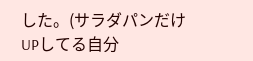した。(サラダパンだけUPしてる自分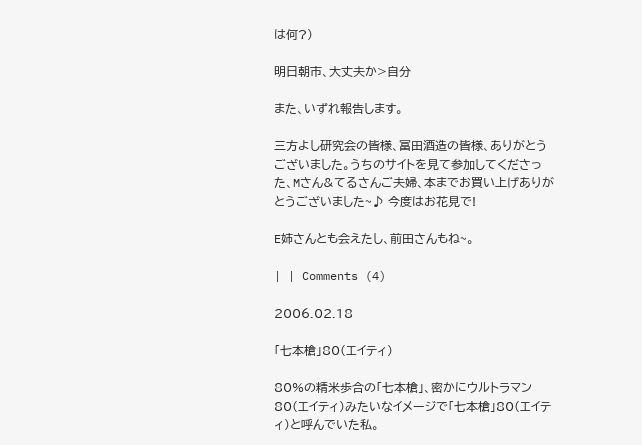は何?)

明日朝市、大丈夫か>自分

また、いずれ報告します。

三方よし研究会の皆様、冨田酒造の皆様、ありがとうございました。うちのサイトを見て参加してくださった、Mさん&てるさんご夫婦、本までお買い上げありがとうございました~♪ 今度はお花見で!

E姉さんとも会えたし、前田さんもね~。

| | Comments (4)

2006.02.18

「七本槍」80(エイティ)

80%の精米歩合の「七本槍」、密かにウルトラマン80(エイティ)みたいなイメージで「七本槍」80(エイティ)と呼んでいた私。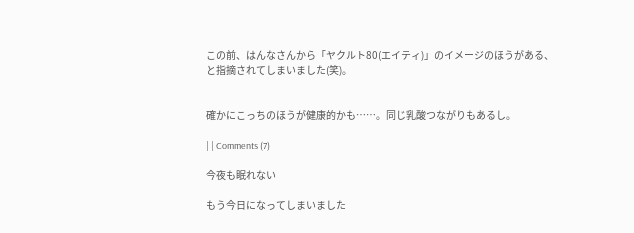この前、はんなさんから「ヤクルト80(エイティ)」のイメージのほうがある、と指摘されてしまいました(笑)。


確かにこっちのほうが健康的かも……。同じ乳酸つながりもあるし。

| | Comments (7)

今夜も眠れない

もう今日になってしまいました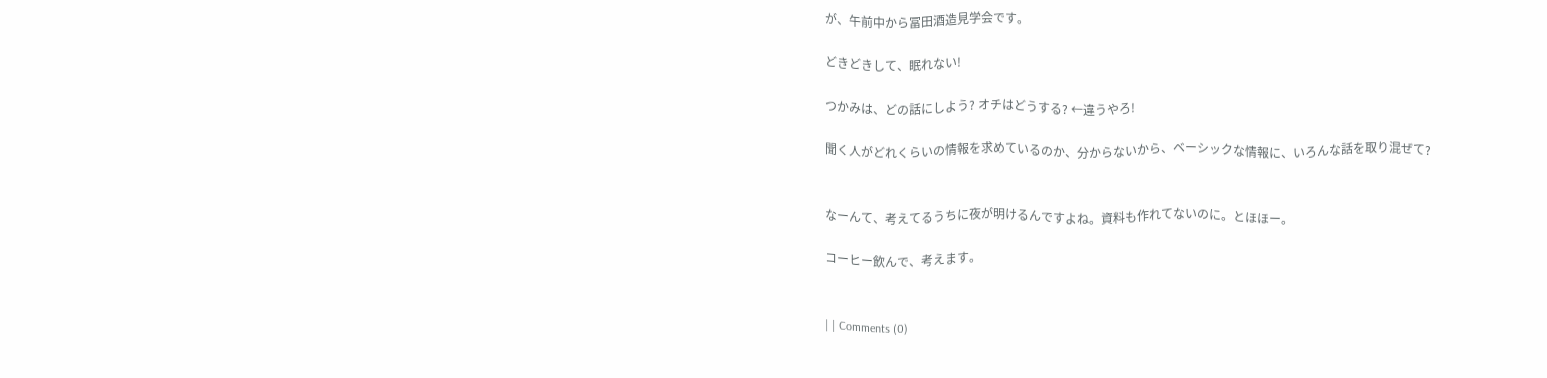が、午前中から冨田酒造見学会です。

どきどきして、眠れない!

つかみは、どの話にしよう? オチはどうする? ←違うやろ!

聞く人がどれくらいの情報を求めているのか、分からないから、ベーシックな情報に、いろんな話を取り混ぜて?


なーんて、考えてるうちに夜が明けるんですよね。資料も作れてないのに。とほほー。

コーヒー飲んで、考えます。


| | Comments (0)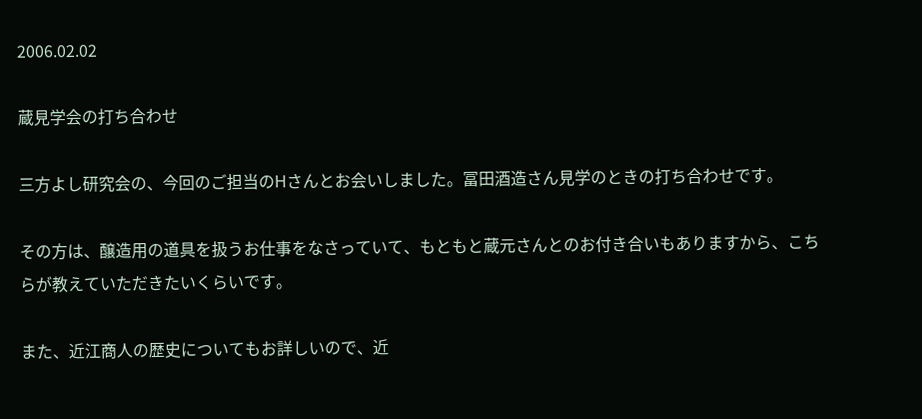2006.02.02

蔵見学会の打ち合わせ

三方よし研究会の、今回のご担当のHさんとお会いしました。冨田酒造さん見学のときの打ち合わせです。

その方は、醸造用の道具を扱うお仕事をなさっていて、もともと蔵元さんとのお付き合いもありますから、こちらが教えていただきたいくらいです。

また、近江商人の歴史についてもお詳しいので、近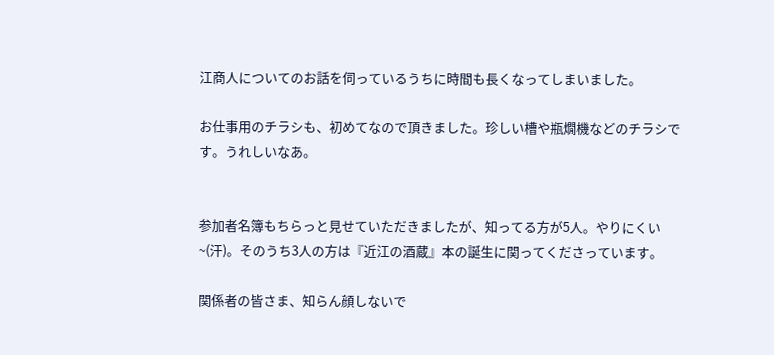江商人についてのお話を伺っているうちに時間も長くなってしまいました。

お仕事用のチラシも、初めてなので頂きました。珍しい槽や瓶燗機などのチラシです。うれしいなあ。


参加者名簿もちらっと見せていただきましたが、知ってる方が5人。やりにくい~(汗)。そのうち3人の方は『近江の酒蔵』本の誕生に関ってくださっています。

関係者の皆さま、知らん顔しないで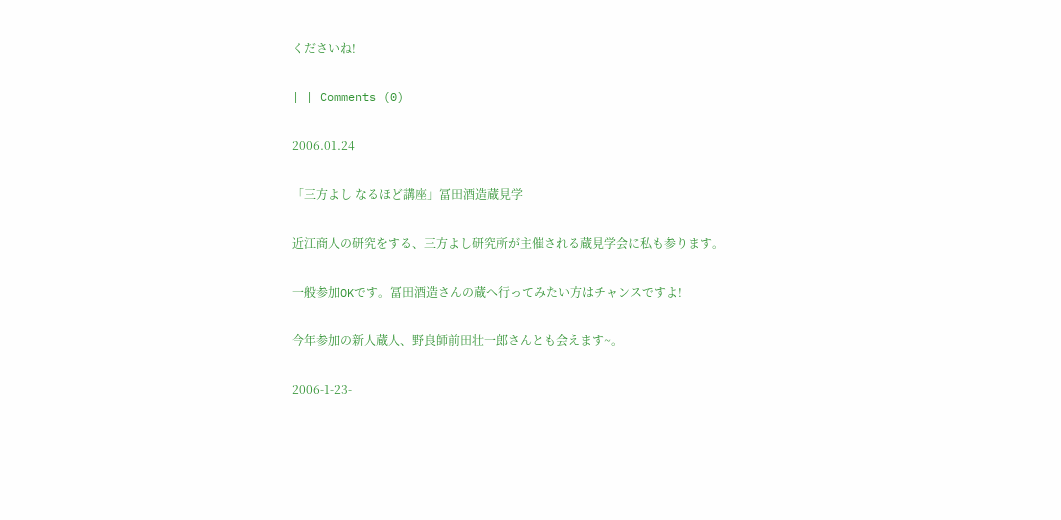くださいね!

| | Comments (0)

2006.01.24

「三方よし なるほど講座」冨田酒造蔵見学

近江商人の研究をする、三方よし研究所が主催される蔵見学会に私も参ります。

一般参加OKです。冨田酒造さんの蔵へ行ってみたい方はチャンスですよ!

今年参加の新人蔵人、野良師前田壮一郎さんとも会えます~。

2006-1-23-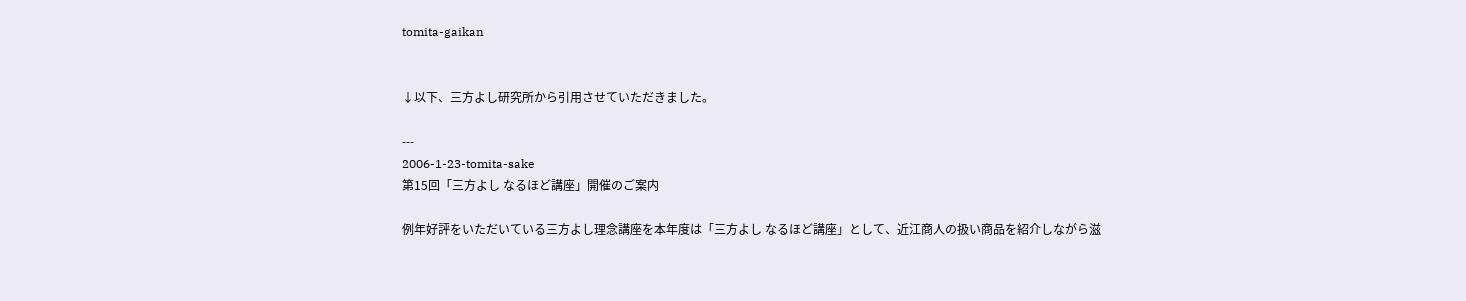tomita-gaikan


↓以下、三方よし研究所から引用させていただきました。

---
2006-1-23-tomita-sake
第15回「三方よし なるほど講座」開催のご案内

例年好評をいただいている三方よし理念講座を本年度は「三方よし なるほど講座」として、近江商人の扱い商品を紹介しながら滋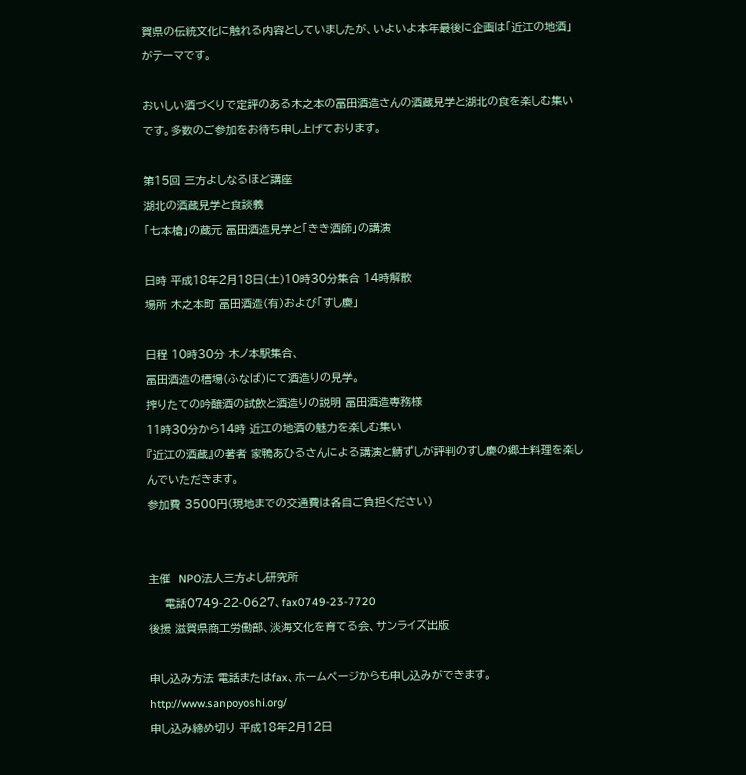賀県の伝統文化に触れる内容としていましたが、いよいよ本年最後に企画は「近江の地酒」がテーマです。

おいしい酒づくりで定評のある木之本の冨田酒造さんの酒蔵見学と湖北の食を楽しむ集いです。多数のご参加をお待ち申し上げております。

第15回 三方よしなるほど講座
湖北の酒蔵見学と食談義
「七本槍」の蔵元 冨田酒造見学と「きき酒師」の講演

日時 平成18年2月18日(土)10時30分集合 14時解散
場所 木之本町 冨田酒造(有)および「すし慶」

日程 10時30分 木ノ本駅集合、
冨田酒造の槽場(ふなば)にて酒造りの見学。
搾りたての吟醸酒の試飲と酒造りの説明 冨田酒造専務様
11時30分から14時 近江の地酒の魅力を楽しむ集い
『近江の酒蔵』の著者 家鴨あひるさんによる講演と鯖ずしが評判のすし慶の郷土料理を楽しんでいただきます。
参加費 3500円(現地までの交通費は各自ご負担ください)


主催  NPO法人三方よし研究所
    電話0749-22-0627、fax0749-23-7720
後援 滋賀県商工労働部、淡海文化を育てる会、サンライズ出版

申し込み方法 電話またはfax、ホームページからも申し込みができます。
http://www.sanpoyoshi.org/
申し込み締め切り 平成18年2月12日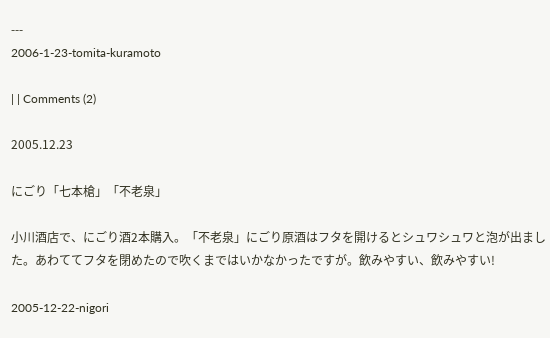---
2006-1-23-tomita-kuramoto

| | Comments (2)

2005.12.23

にごり「七本槍」「不老泉」

小川酒店で、にごり酒2本購入。「不老泉」にごり原酒はフタを開けるとシュワシュワと泡が出ました。あわててフタを閉めたので吹くまではいかなかったですが。飲みやすい、飲みやすい!

2005-12-22-nigori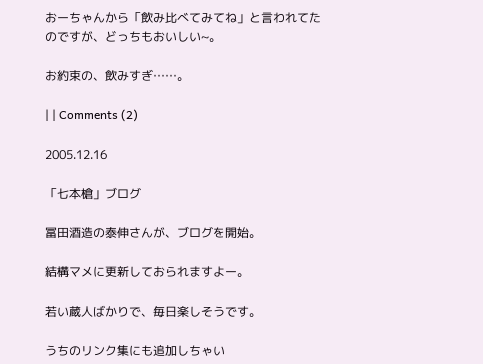おーちゃんから「飲み比べてみてね」と言われてたのですが、どっちもおいしい~。

お約束の、飲みすぎ……。

| | Comments (2)

2005.12.16

「七本槍」ブログ

冨田酒造の泰伸さんが、ブログを開始。

結構マメに更新しておられますよー。

若い蔵人ばかりで、毎日楽しそうです。

うちのリンク集にも追加しちゃい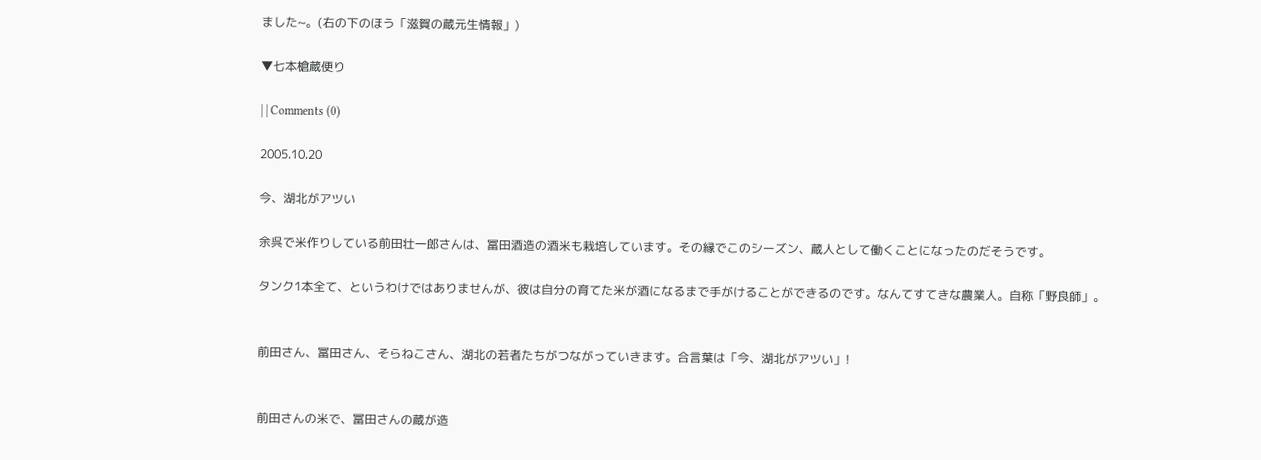ました~。(右の下のほう「滋賀の蔵元生情報」)

▼七本槍蔵便り

| | Comments (0)

2005.10.20

今、湖北がアツい

余呉で米作りしている前田壮一郎さんは、冨田酒造の酒米も栽培しています。その縁でこのシーズン、蔵人として働くことになったのだそうです。

タンク1本全て、というわけではありませんが、彼は自分の育てた米が酒になるまで手がけることができるのです。なんてすてきな農業人。自称「野良師」。


前田さん、冨田さん、そらねこさん、湖北の若者たちがつながっていきます。合言葉は「今、湖北がアツい」!


前田さんの米で、冨田さんの蔵が造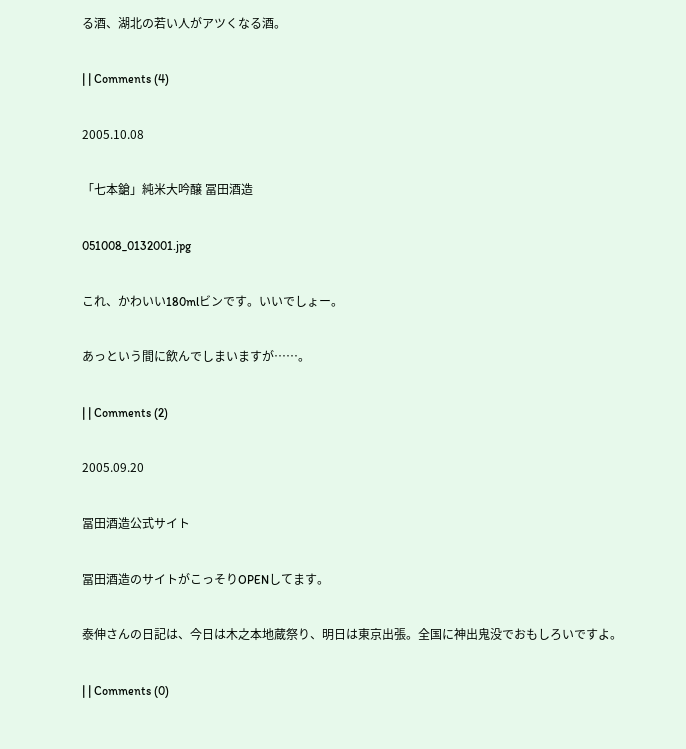る酒、湖北の若い人がアツくなる酒。

| | Comments (4)

2005.10.08

「七本鎗」純米大吟醸 冨田酒造

051008_0132001.jpg

これ、かわいい180mlビンです。いいでしょー。

あっという間に飲んでしまいますが……。

| | Comments (2)

2005.09.20

冨田酒造公式サイト

冨田酒造のサイトがこっそりOPENしてます。

泰伸さんの日記は、今日は木之本地蔵祭り、明日は東京出張。全国に神出鬼没でおもしろいですよ。

| | Comments (0)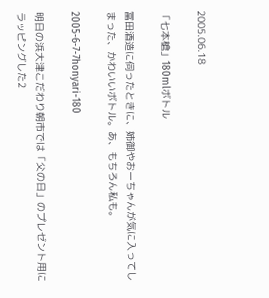2005.06.18

「七本槍」180mlボトル

冨田酒造に伺ったときに、姉御やおーちゃんが気に入ってしまった、かわいいボトル。あ、もちろん私も。

2005-6-7-7honyari-180

明日の浜大津こだわり朝市では「父の日」のプレゼント用にラッピングした2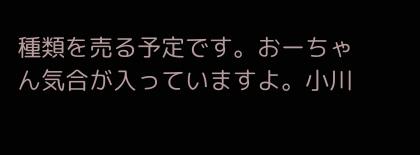種類を売る予定です。おーちゃん気合が入っていますよ。小川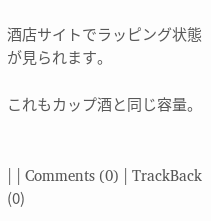酒店サイトでラッピング状態が見られます。

これもカップ酒と同じ容量。


| | Comments (0) | TrackBack (0)